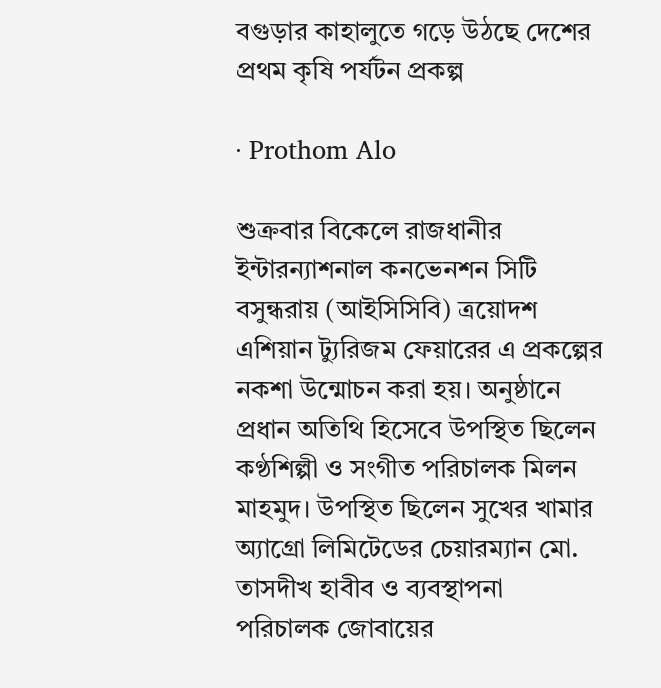বগুড়ার কাহালুতে গড়ে উঠছে দেশের প্রথম কৃষি পর্যটন প্রকল্প

· Prothom Alo

শুক্রবার বিকেলে রাজধানীর ইন্টারন্যাশনাল কনভেনশন সিটি বসুন্ধরায় (আইসিসিবি) ত্রয়োদশ এশিয়ান ট্যুরিজম ফেয়ারের এ প্রকল্পের নকশা উন্মোচন করা হয়। অনুষ্ঠানে প্রধান অতিথি হিসেবে উপস্থিত ছিলেন কণ্ঠশিল্পী ও সংগীত পরিচালক মিলন মাহমুদ। উপস্থিত ছিলেন সুখের খামার অ্যাগ্রো লিমিটেডের চেয়ারম্যান মো. তাসদীখ হাবীব ও ব্যবস্থাপনা পরিচালক জোবায়ের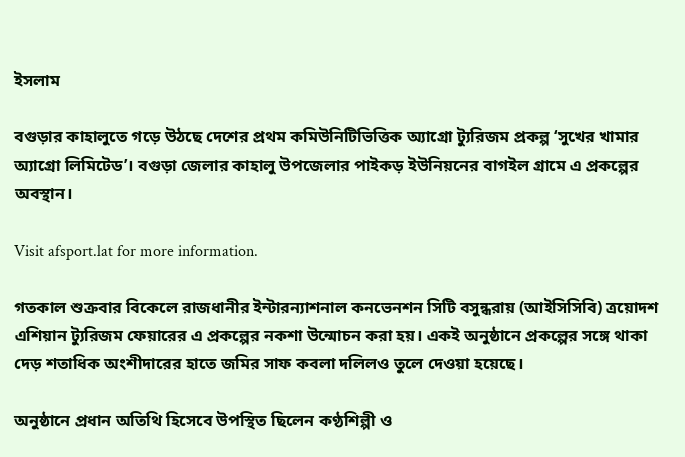ইসলাম

বগুড়ার কাহালুতে গড়ে উঠছে দেশের প্রথম কমিউনিটিভিত্তিক অ্যাগ্রো ট্যুরিজম প্রকল্প ‘সুখের খামার অ্যাগ্রো লিমিটেড’। বগুড়া জেলার কাহালু উপজেলার পাইকড় ইউনিয়নের বাগইল গ্রামে এ প্রকল্পের অবস্থান।

Visit afsport.lat for more information.

গতকাল শুক্রবার বিকেলে রাজধানীর ইন্টারন্যাশনাল কনভেনশন সিটি বসুন্ধরায় (আইসিসিবি) ত্রয়োদশ এশিয়ান ট্যুরিজম ফেয়ারের এ প্রকল্পের নকশা উন্মোচন করা হয়। একই অনুষ্ঠানে প্রকল্পের সঙ্গে থাকা দেড় শতাধিক অংশীদারের হাতে জমির সাফ কবলা দলিলও তুলে দেওয়া হয়েছে।

অনুষ্ঠানে প্রধান অতিথি হিসেবে উপস্থিত ছিলেন কণ্ঠশিল্পী ও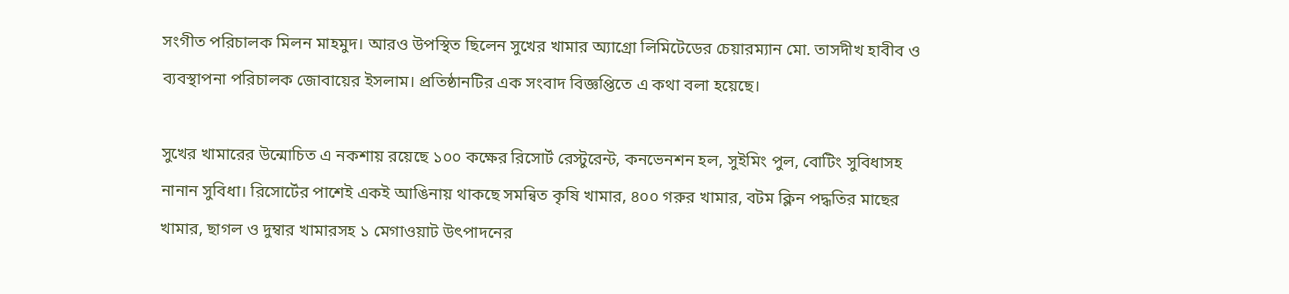সংগীত পরিচালক মিলন মাহমুদ। আরও উপস্থিত ছিলেন সুখের খামার অ্যাগ্রো লিমিটেডের চেয়ারম্যান মো. তাসদীখ হাবীব ও ব্যবস্থাপনা পরিচালক জোবায়ের ইসলাম। প্রতিষ্ঠানটির এক সংবাদ বিজ্ঞপ্তিতে এ কথা বলা হয়েছে।

সুখের খামারের উন্মোচিত এ নকশায় রয়েছে ১০০ কক্ষের রিসোর্ট রেস্টুরেন্ট, কনভেনশন হল, সুইমিং পুল, বোটিং সুবিধাসহ নানান সুবিধা। রিসোর্টের পাশেই একই আঙিনায় থাকছে সমন্বিত কৃষি খামার, ৪০০ গরুর খামার, বটম ক্লিন পদ্ধতির মাছের খামার, ছাগল ও দুম্বার খামারসহ ১ মেগাওয়াট উৎপাদনের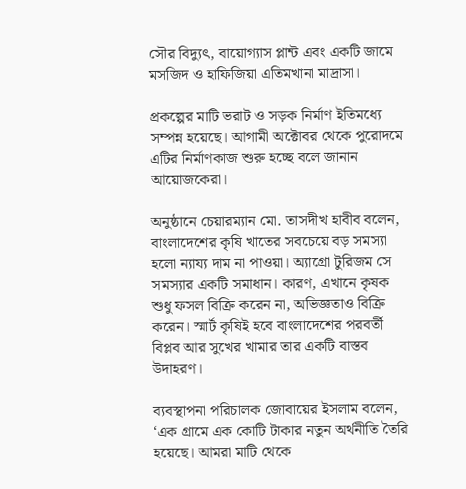সৌর বিদ্যুৎ, বায়োগ্যাস প্লান্ট এবং একটি জামে মসজিদ ও হাফিজিয়া এতিমখানা মাদ্রাসা।

প্রকল্পের মাটি ভরাট ও সড়ক নির্মাণ ইতিমধ্যে সম্পন্ন হয়েছে। আগামী অক্টোবর থেকে পুরোদমে এটির নির্মাণকাজ শুরু হচ্ছে বলে জানান আয়োজকেরা।

অনুষ্ঠানে চেয়ারম্যান মো. তাসদীখ হাবীব বলেন, বাংলাদেশের কৃষি খাতের সবচেয়ে বড় সমস্যা হলো ন্যায্য দাম না পাওয়া। অ্যাগ্রো টুরিজম সে সমস্যার একটি সমাধান। কারণ, এখানে কৃষক শুধু ফসল বিক্রি করেন না, অভিজ্ঞতাও বিক্রি করেন। স্মার্ট কৃষিই হবে বাংলাদেশের পরবর্তী বিপ্লব আর সুখের খামার তার একটি বাস্তব উদাহরণ।

ব্যবস্থাপনা পরিচালক জোবায়ের ইসলাম বলেন, ‘এক গ্রামে এক কোটি টাকার নতুন অর্থনীতি তৈরি হয়েছে। আমরা মাটি থেকে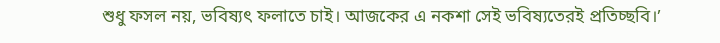শুধু ফসল নয়, ভবিষ্যৎ ফলাতে চাই। আজকের এ নকশা সেই ভবিষ্যতেরই প্রতিচ্ছবি।’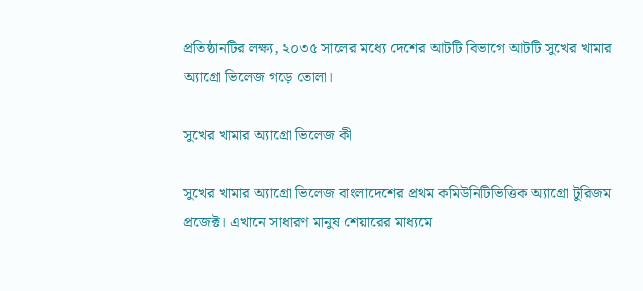প্রতিষ্ঠানটির লক্ষ্য, ২০৩৫ সালের মধ্যে দেশের আটটি বিভাগে আটটি সুখের খামার অ্যাগ্রো ভিলেজ গড়ে তোলা।

সুখের খামার অ্যাগ্রো ভিলেজ কী

সুখের খামার অ্যাগ্রো ভিলেজ বাংলাদেশের প্রথম কমিউনিটিভিত্তিক অ্যাগ্রো টুরিজম প্রজেক্ট। এখানে সাধারণ মানুষ শেয়ারের মাধ্যমে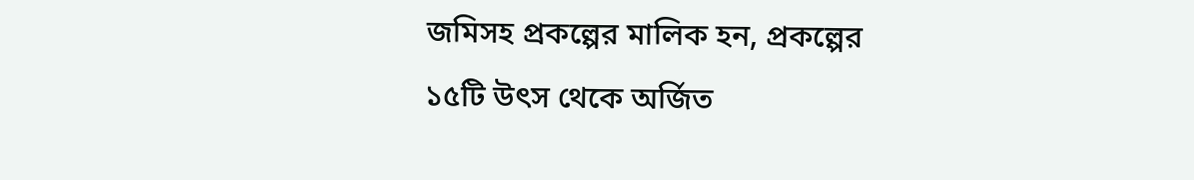জমিসহ প্রকল্পের মালিক হন, প্রকল্পের ১৫টি উৎস থেকে অর্জিত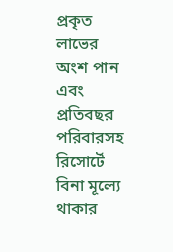প্রকৃত লাভের অংশ পান এবং প্রতিবছর পরিবারসহ রিসোর্টে বিনা মূল্যে থাকার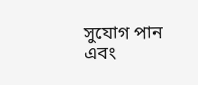সুযোগ পান এবং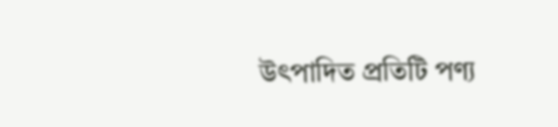উৎপাদিত প্রতিটি পণ্য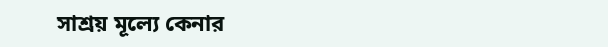সাশ্রয় মূল্যে কেনার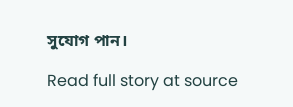সুযোগ পান।

Read full story at source